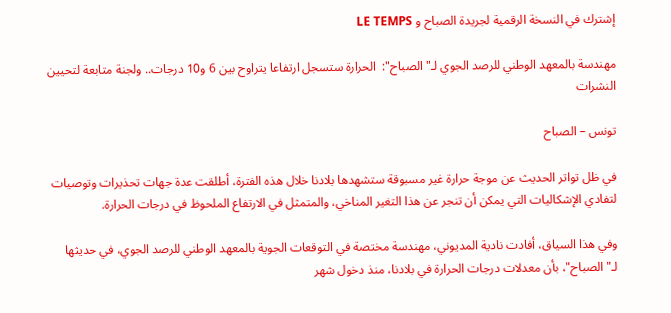إشترك في النسخة الرقمية لجريدة الصباح و LE TEMPS

مهندسة بالمعهد الوطني للرصد الجوي لـ"الصباح":  الحرارة ستسجل ارتفاعا يتراوح بين 6 و10 درجات.. ولجنة متابعة لتحيين النشرات

تونس – الصباح

في ظل تواتر الحديث عن موجة حرارة غير مسبوقة ستشهدها بلادنا خلال هذه الفترة، أطلقت عدة جهات تحذيرات وتوصيات لتفادي الإشكاليات التي يمكن أن تنجر عن هذا التغير المناخي، والمتمثل في الارتفاع الملحوظ في درجات الحرارة.

وفي هذا السياق، أفادت نادية المديوني، مهندسة مختصة في التوقعات الجوية بالمعهد الوطني للرصد الجوي، في حديثها لـ"الصباح"، بأن معدلات درجات الحرارة في بلادنا، منذ دخول شهر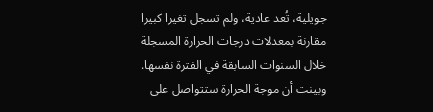جويلية، تُعد عادية، ولم تسجل تغيرا كبيرا مقارنة بمعدلات درجات الحرارة المسجلة خلال السنوات السابقة في الفترة نفسها. وبينت أن موجة الحرارة ستتواصل على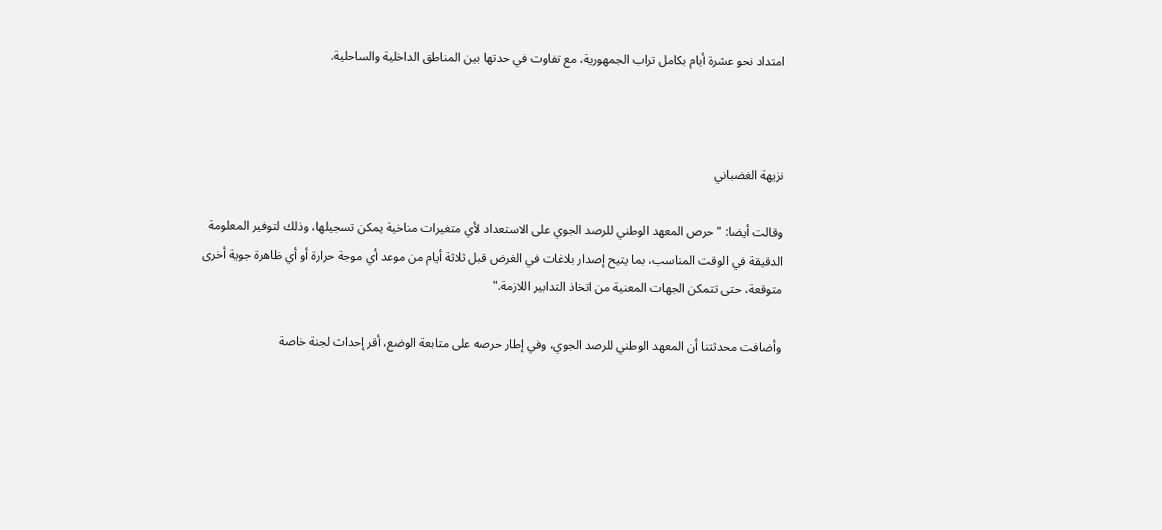امتداد نحو عشرة أيام بكامل تراب الجمهورية، مع تفاوت في حدتها بين المناطق الداخلية والساحلية.



نزيهة الغضباني

وقالت أيضا: "حرص المعهد الوطني للرصد الجوي على الاستعداد لأي متغيرات مناخية يمكن تسجيلها، وذلك لتوفير المعلومة الدقيقة في الوقت المناسب، بما يتيح إصدار بلاغات في الغرض قبل ثلاثة أيام من موعد أي موجة حرارة أو أي ظاهرة جوية أخرى متوقعة، حتى تتمكن الجهات المعنية من اتخاذ التدابير اللازمة."

وأضافت محدثتنا أن المعهد الوطني للرصد الجوي، وفي إطار حرصه على متابعة الوضع، أقر إحداث لجنة خاصة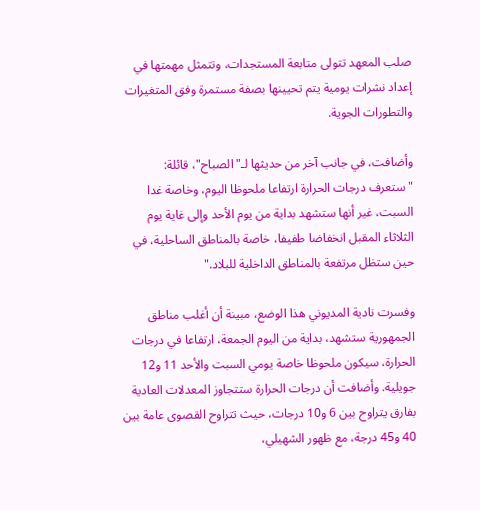صلب المعهد تتولى متابعة المستجدات، وتتمثل مهمتها في إعداد نشرات يومية يتم تحيينها بصفة مستمرة وفق المتغيرات والتطورات الجوية.

وأضافت، في جانب آخر من حديثها لـ"الصباح"، قائلة: "ستعرف درجات الحرارة ارتفاعا ملحوظا اليوم، وخاصة غدا السبت، غير أنها ستشهد بداية من يوم الأحد وإلى غاية يوم الثلاثاء المقبل انخفاضا طفيفا، خاصة بالمناطق الساحلية، في حين ستظل مرتفعة بالمناطق الداخلية للبلاد."

وفسرت نادية المديوني هذا الوضع، مبينة أن أغلب مناطق الجمهورية ستشهد، بداية من اليوم الجمعة، ارتفاعا في درجات الحرارة، سيكون ملحوظا خاصة يومي السبت والأحد 11 و12 جويلية. وأضافت أن درجات الحرارة ستتجاوز المعدلات العادية بفارق يتراوح بين 6 و10 درجات، حيث تتراوح القصوى عامة بين 40 و45 درجة، مع ظهور الشهيلي،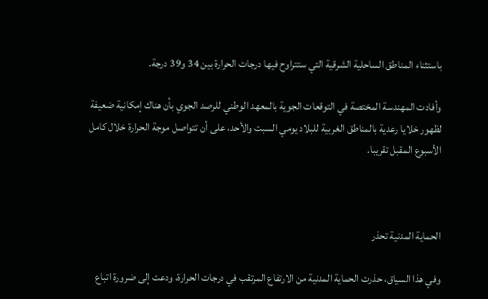باستثناء المناطق الساحلية الشرقية التي ستتراوح فيها درجات الحرارة بين 34 و39 درجة.

وأفادت المهندسة المختصة في التوقعات الجوية بالمعهد الوطني للرصد الجوي بأن هناك إمكانية ضعيفة لظهور خلايا رعدية بالمناطق الغربية للبلاد يومي السبت والأحد، على أن تتواصل موجة الحرارة خلال كامل الأسبوع المقبل تقريبا.



الحماية المدنية تحذر

وفي هذا السياق، حذرت الحماية المدنية من الارتفاع المرتقب في درجات الحرارة، ودعت إلى ضرورة اتباع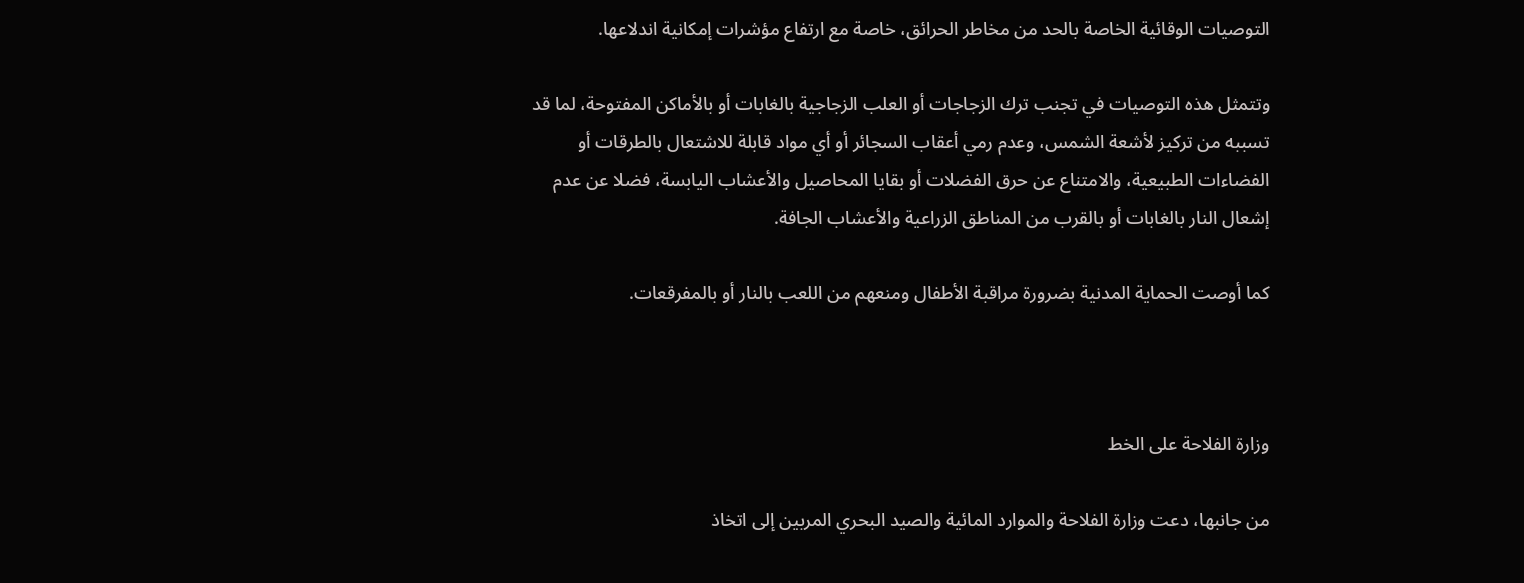التوصيات الوقائية الخاصة بالحد من مخاطر الحرائق، خاصة مع ارتفاع مؤشرات إمكانية اندلاعها.

وتتمثل هذه التوصيات في تجنب ترك الزجاجات أو العلب الزجاجية بالغابات أو بالأماكن المفتوحة، لما قد تسببه من تركيز لأشعة الشمس، وعدم رمي أعقاب السجائر أو أي مواد قابلة للاشتعال بالطرقات أو الفضاءات الطبيعية، والامتناع عن حرق الفضلات أو بقايا المحاصيل والأعشاب اليابسة، فضلا عن عدم إشعال النار بالغابات أو بالقرب من المناطق الزراعية والأعشاب الجافة.

كما أوصت الحماية المدنية بضرورة مراقبة الأطفال ومنعهم من اللعب بالنار أو بالمفرقعات.



وزارة الفلاحة على الخط

من جانبها، دعت وزارة الفلاحة والموارد المائية والصيد البحري المربين إلى اتخاذ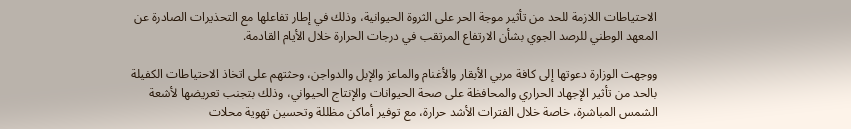الاحتياطات اللازمة للحد من تأثير موجة الحر على الثروة الحيوانية، وذلك في إطار تفاعلها مع التحذيرات الصادرة عن المعهد الوطني للرصد الجوي بشأن الارتفاع المرتقب في درجات الحرارة خلال الأيام القادمة.

ووجهت الوزارة دعوتها إلى كافة مربي الأبقار والأغنام والماعز والإبل والدواجن، وحثتهم على اتخاذ الاحتياطات الكفيلة بالحد من تأثير الإجهاد الحراري والمحافظة على صحة الحيوانات والإنتاج الحيواني، وذلك بتجنب تعريضها لأشعة الشمس المباشرة، خاصة خلال الفترات الأشد حرارة، مع توفير أماكن مظللة وتحسين تهوية محلات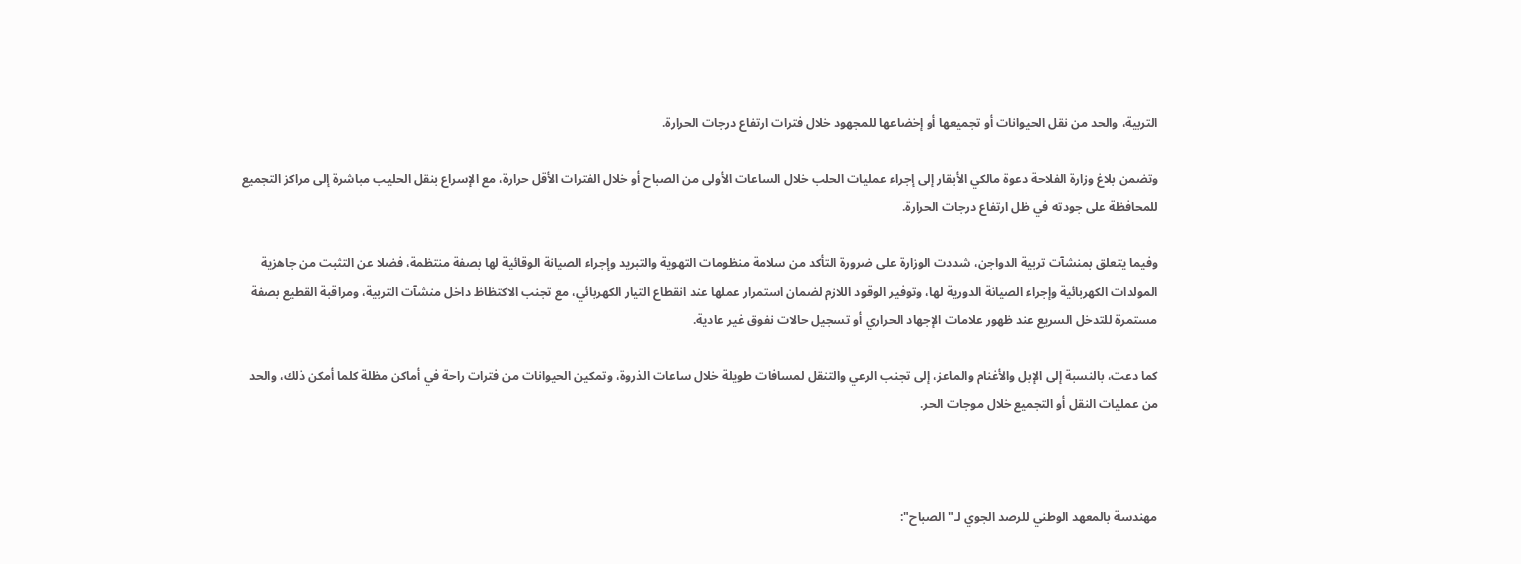التربية، والحد من نقل الحيوانات أو تجميعها أو إخضاعها للمجهود خلال فترات ارتفاع درجات الحرارة.

وتضمن بلاغ وزارة الفلاحة دعوة مالكي الأبقار إلى إجراء عمليات الحلب خلال الساعات الأولى من الصباح أو خلال الفترات الأقل حرارة، مع الإسراع بنقل الحليب مباشرة إلى مراكز التجميع للمحافظة على جودته في ظل ارتفاع درجات الحرارة.

وفيما يتعلق بمنشآت تربية الدواجن، شددت الوزارة على ضرورة التأكد من سلامة منظومات التهوية والتبريد وإجراء الصيانة الوقائية لها بصفة منتظمة، فضلا عن التثبت من جاهزية المولدات الكهربائية وإجراء الصيانة الدورية لها، وتوفير الوقود اللازم لضمان استمرار عملها عند انقطاع التيار الكهربائي، مع تجنب الاكتظاظ داخل منشآت التربية، ومراقبة القطيع بصفة مستمرة للتدخل السريع عند ظهور علامات الإجهاد الحراري أو تسجيل حالات نفوق غير عادية.

كما دعت، بالنسبة إلى الإبل والأغنام والماعز، إلى تجنب الرعي والتنقل لمسافات طويلة خلال ساعات الذروة، وتمكين الحيوانات من فترات راحة في أماكن مظلة كلما أمكن ذلك، والحد من عمليات النقل أو التجميع خلال موجات الحر.



مهندسة بالمعهد الوطني للرصد الجوي لـ"الصباح":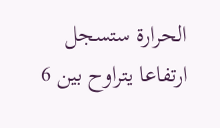الحرارة ستسجل ارتفاعا يتراوح بين 6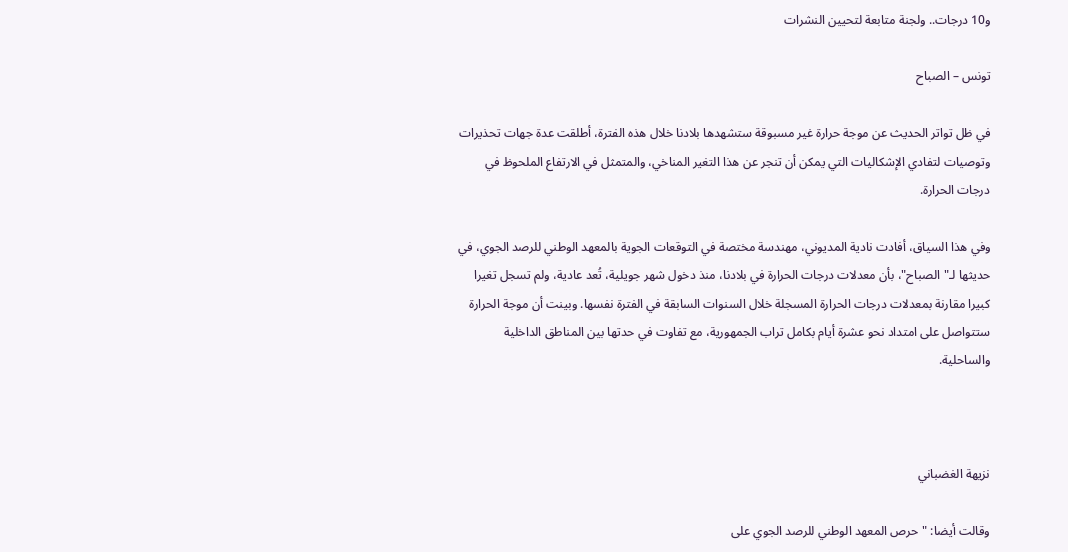و10 درجات.. ولجنة متابعة لتحيين النشرات

تونس – الصباح

في ظل تواتر الحديث عن موجة حرارة غير مسبوقة ستشهدها بلادنا خلال هذه الفترة، أطلقت عدة جهات تحذيرات وتوصيات لتفادي الإشكاليات التي يمكن أن تنجر عن هذا التغير المناخي، والمتمثل في الارتفاع الملحوظ في درجات الحرارة.

وفي هذا السياق، أفادت نادية المديوني، مهندسة مختصة في التوقعات الجوية بالمعهد الوطني للرصد الجوي، في حديثها لـ"الصباح"، بأن معدلات درجات الحرارة في بلادنا، منذ دخول شهر جويلية، تُعد عادية، ولم تسجل تغيرا كبيرا مقارنة بمعدلات درجات الحرارة المسجلة خلال السنوات السابقة في الفترة نفسها. وبينت أن موجة الحرارة ستتواصل على امتداد نحو عشرة أيام بكامل تراب الجمهورية، مع تفاوت في حدتها بين المناطق الداخلية والساحلية.



نزيهة الغضباني

وقالت أيضا: "حرص المعهد الوطني للرصد الجوي على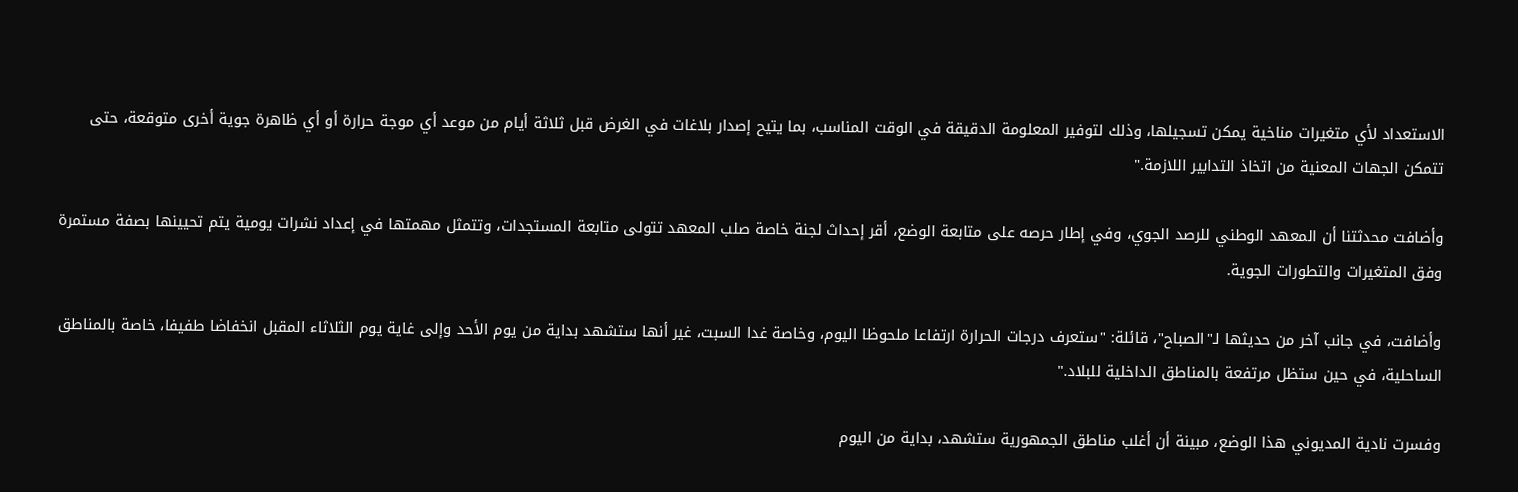الاستعداد لأي متغيرات مناخية يمكن تسجيلها، وذلك لتوفير المعلومة الدقيقة في الوقت المناسب، بما يتيح إصدار بلاغات في الغرض قبل ثلاثة أيام من موعد أي موجة حرارة أو أي ظاهرة جوية أخرى متوقعة، حتى تتمكن الجهات المعنية من اتخاذ التدابير اللازمة."

وأضافت محدثتنا أن المعهد الوطني للرصد الجوي، وفي إطار حرصه على متابعة الوضع، أقر إحداث لجنة خاصة صلب المعهد تتولى متابعة المستجدات، وتتمثل مهمتها في إعداد نشرات يومية يتم تحيينها بصفة مستمرة وفق المتغيرات والتطورات الجوية.

وأضافت، في جانب آخر من حديثها لـ"الصباح"، قائلة: "ستعرف درجات الحرارة ارتفاعا ملحوظا اليوم، وخاصة غدا السبت، غير أنها ستشهد بداية من يوم الأحد وإلى غاية يوم الثلاثاء المقبل انخفاضا طفيفا، خاصة بالمناطق الساحلية، في حين ستظل مرتفعة بالمناطق الداخلية للبلاد."

وفسرت نادية المديوني هذا الوضع، مبينة أن أغلب مناطق الجمهورية ستشهد، بداية من اليوم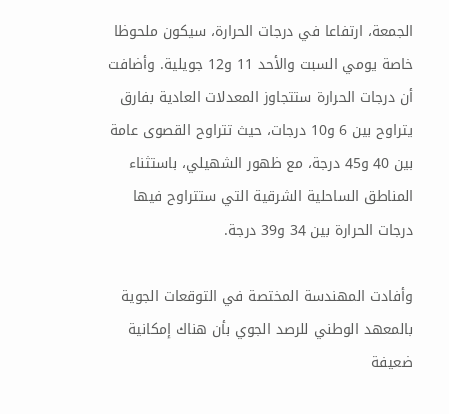الجمعة، ارتفاعا في درجات الحرارة، سيكون ملحوظا خاصة يومي السبت والأحد 11 و12 جويلية. وأضافت أن درجات الحرارة ستتجاوز المعدلات العادية بفارق يتراوح بين 6 و10 درجات، حيث تتراوح القصوى عامة بين 40 و45 درجة، مع ظهور الشهيلي، باستثناء المناطق الساحلية الشرقية التي ستتراوح فيها درجات الحرارة بين 34 و39 درجة.

وأفادت المهندسة المختصة في التوقعات الجوية بالمعهد الوطني للرصد الجوي بأن هناك إمكانية ضعيفة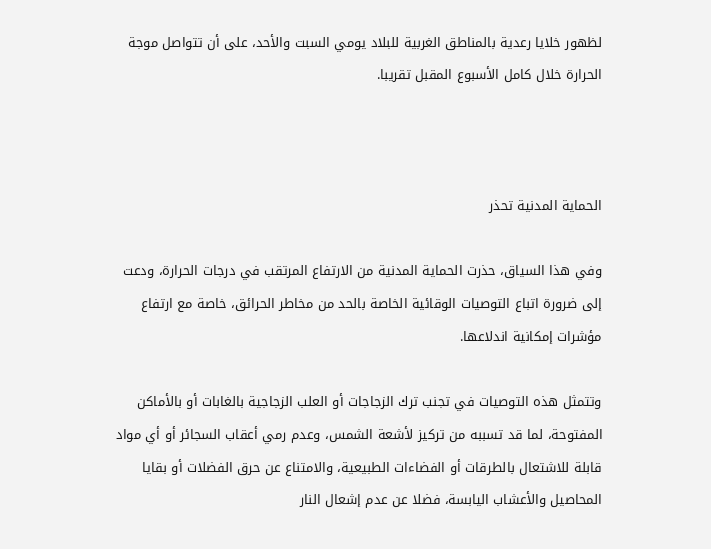لظهور خلايا رعدية بالمناطق الغربية للبلاد يومي السبت والأحد، على أن تتواصل موجة الحرارة خلال كامل الأسبوع المقبل تقريبا.



الحماية المدنية تحذر

وفي هذا السياق، حذرت الحماية المدنية من الارتفاع المرتقب في درجات الحرارة، ودعت إلى ضرورة اتباع التوصيات الوقائية الخاصة بالحد من مخاطر الحرائق، خاصة مع ارتفاع مؤشرات إمكانية اندلاعها.

وتتمثل هذه التوصيات في تجنب ترك الزجاجات أو العلب الزجاجية بالغابات أو بالأماكن المفتوحة، لما قد تسببه من تركيز لأشعة الشمس، وعدم رمي أعقاب السجائر أو أي مواد قابلة للاشتعال بالطرقات أو الفضاءات الطبيعية، والامتناع عن حرق الفضلات أو بقايا المحاصيل والأعشاب اليابسة، فضلا عن عدم إشعال النار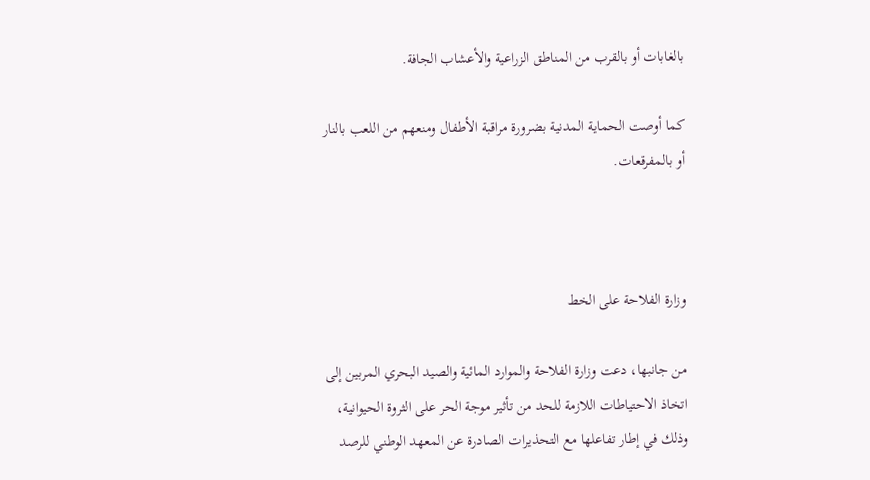بالغابات أو بالقرب من المناطق الزراعية والأعشاب الجافة.

كما أوصت الحماية المدنية بضرورة مراقبة الأطفال ومنعهم من اللعب بالنار أو بالمفرقعات.



وزارة الفلاحة على الخط

من جانبها، دعت وزارة الفلاحة والموارد المائية والصيد البحري المربين إلى اتخاذ الاحتياطات اللازمة للحد من تأثير موجة الحر على الثروة الحيوانية، وذلك في إطار تفاعلها مع التحذيرات الصادرة عن المعهد الوطني للرصد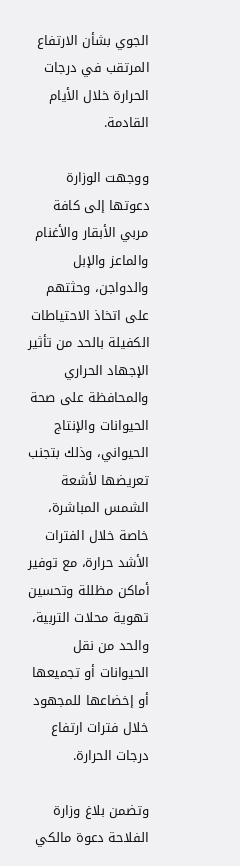الجوي بشأن الارتفاع المرتقب في درجات الحرارة خلال الأيام القادمة.

ووجهت الوزارة دعوتها إلى كافة مربي الأبقار والأغنام والماعز والإبل والدواجن، وحثتهم على اتخاذ الاحتياطات الكفيلة بالحد من تأثير الإجهاد الحراري والمحافظة على صحة الحيوانات والإنتاج الحيواني، وذلك بتجنب تعريضها لأشعة الشمس المباشرة، خاصة خلال الفترات الأشد حرارة، مع توفير أماكن مظللة وتحسين تهوية محلات التربية، والحد من نقل الحيوانات أو تجميعها أو إخضاعها للمجهود خلال فترات ارتفاع درجات الحرارة.

وتضمن بلاغ وزارة الفلاحة دعوة مالكي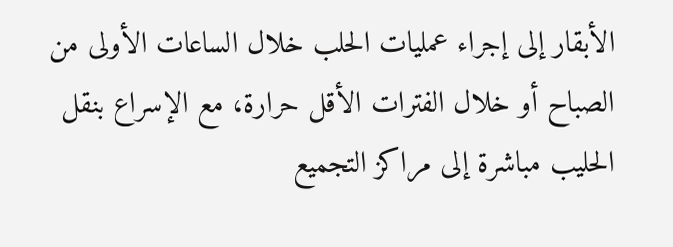الأبقار إلى إجراء عمليات الحلب خلال الساعات الأولى من الصباح أو خلال الفترات الأقل حرارة، مع الإسراع بنقل الحليب مباشرة إلى مراكز التجميع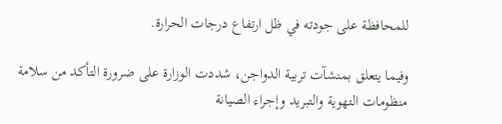للمحافظة على جودته في ظل ارتفاع درجات الحرارة.

وفيما يتعلق بمنشآت تربية الدواجن، شددت الوزارة على ضرورة التأكد من سلامة منظومات التهوية والتبريد وإجراء الصيانة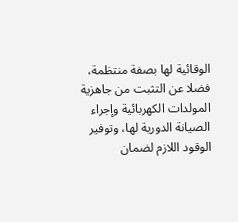الوقائية لها بصفة منتظمة، فضلا عن التثبت من جاهزية المولدات الكهربائية وإجراء الصيانة الدورية لها، وتوفير الوقود اللازم لضمان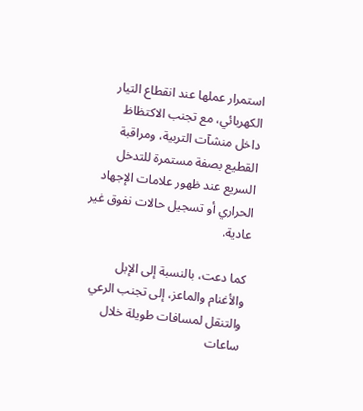استمرار عملها عند انقطاع التيار الكهربائي، مع تجنب الاكتظاظ داخل منشآت التربية، ومراقبة القطيع بصفة مستمرة للتدخل السريع عند ظهور علامات الإجهاد الحراري أو تسجيل حالات نفوق غير عادية.

كما دعت، بالنسبة إلى الإبل والأغنام والماعز، إلى تجنب الرعي والتنقل لمسافات طويلة خلال ساعات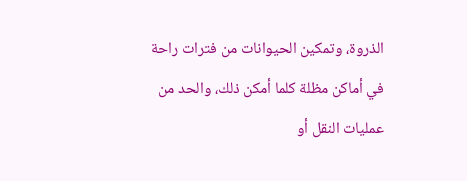الذروة، وتمكين الحيوانات من فترات راحة في أماكن مظلة كلما أمكن ذلك، والحد من عمليات النقل أو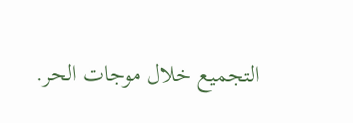التجميع خلال موجات الحر.